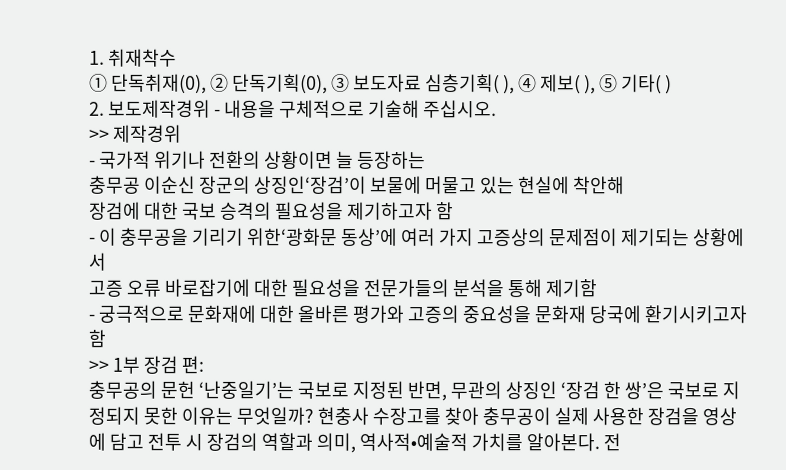1. 취재착수
① 단독취재(0), ② 단독기획(0), ③ 보도자료 심층기획( ), ④ 제보( ), ⑤ 기타( )
2. 보도제작경위 - 내용을 구체적으로 기술해 주십시오.
>> 제작경위
- 국가적 위기나 전환의 상황이면 늘 등장하는
충무공 이순신 장군의 상징인‘장검’이 보물에 머물고 있는 현실에 착안해
장검에 대한 국보 승격의 필요성을 제기하고자 함
- 이 충무공을 기리기 위한‘광화문 동상’에 여러 가지 고증상의 문제점이 제기되는 상황에서
고증 오류 바로잡기에 대한 필요성을 전문가들의 분석을 통해 제기함
- 궁극적으로 문화재에 대한 올바른 평가와 고증의 중요성을 문화재 당국에 환기시키고자함
>> 1부 장검 편:
충무공의 문헌 ‘난중일기’는 국보로 지정된 반면, 무관의 상징인 ‘장검 한 쌍’은 국보로 지정되지 못한 이유는 무엇일까? 현충사 수장고를 찾아 충무공이 실제 사용한 장검을 영상에 담고 전투 시 장검의 역할과 의미, 역사적•예술적 가치를 알아본다. 전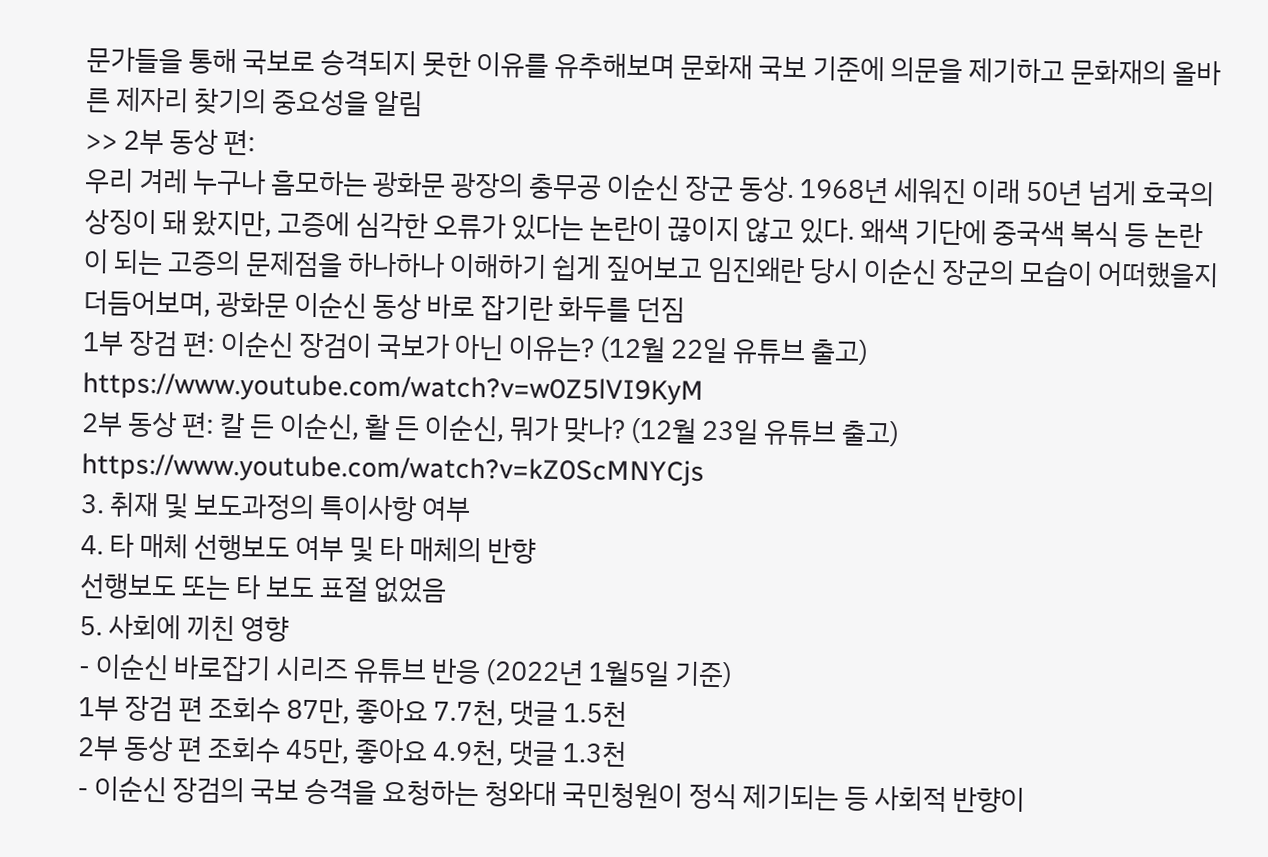문가들을 통해 국보로 승격되지 못한 이유를 유추해보며 문화재 국보 기준에 의문을 제기하고 문화재의 올바른 제자리 찾기의 중요성을 알림
>> 2부 동상 편:
우리 겨레 누구나 흠모하는 광화문 광장의 충무공 이순신 장군 동상. 1968년 세워진 이래 50년 넘게 호국의 상징이 돼 왔지만, 고증에 심각한 오류가 있다는 논란이 끊이지 않고 있다. 왜색 기단에 중국색 복식 등 논란이 되는 고증의 문제점을 하나하나 이해하기 쉽게 짚어보고 임진왜란 당시 이순신 장군의 모습이 어떠했을지 더듬어보며, 광화문 이순신 동상 바로 잡기란 화두를 던짐
1부 장검 편: 이순신 장검이 국보가 아닌 이유는? (12월 22일 유튜브 출고)
https://www.youtube.com/watch?v=w0Z5lVI9KyM
2부 동상 편: 칼 든 이순신, 활 든 이순신, 뭐가 맞나? (12월 23일 유튜브 출고)
https://www.youtube.com/watch?v=kZ0ScMNYCjs
3. 취재 및 보도과정의 특이사항 여부
4. 타 매체 선행보도 여부 및 타 매체의 반향
선행보도 또는 타 보도 표절 없었음
5. 사회에 끼친 영향
- 이순신 바로잡기 시리즈 유튜브 반응 (2022년 1월5일 기준)
1부 장검 편 조회수 87만, 좋아요 7.7천, 댓글 1.5천
2부 동상 편 조회수 45만, 좋아요 4.9천, 댓글 1.3천
- 이순신 장검의 국보 승격을 요청하는 청와대 국민청원이 정식 제기되는 등 사회적 반향이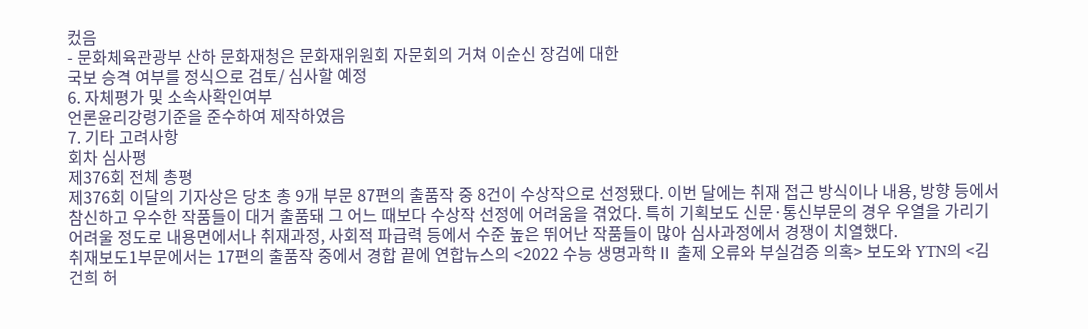컸음
- 문화체육관광부 산하 문화재청은 문화재위원회 자문회의 거쳐 이순신 장검에 대한
국보 승격 여부를 정식으로 검토/ 심사할 예정
6. 자체평가 및 소속사확인여부
언론윤리강령기준을 준수하여 제작하였음
7. 기타 고려사항
회차 심사평
제376회 전체 총평
제376회 이달의 기자상은 당초 총 9개 부문 87편의 출품작 중 8건이 수상작으로 선정됐다. 이번 달에는 취재 접근 방식이나 내용, 방향 등에서 참신하고 우수한 작품들이 대거 출품돼 그 어느 때보다 수상작 선정에 어려움을 겪었다. 특히 기획보도 신문·통신부문의 경우 우열을 가리기 어려울 정도로 내용면에서나 취재과정, 사회적 파급력 등에서 수준 높은 뛰어난 작품들이 많아 심사과정에서 경쟁이 치열했다.
취재보도1부문에서는 17편의 출품작 중에서 경합 끝에 연합뉴스의 <2022 수능 생명과학Ⅱ 출제 오류와 부실검증 의혹> 보도와 YTN의 <김건희 허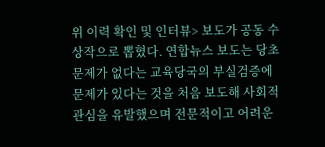위 이력 확인 및 인터뷰> 보도가 공동 수상작으로 뽑혔다. 연합뉴스 보도는 당초 문제가 없다는 교육당국의 부실검증에 문제가 있다는 것을 처음 보도해 사회적 관심을 유발했으며 전문적이고 어려운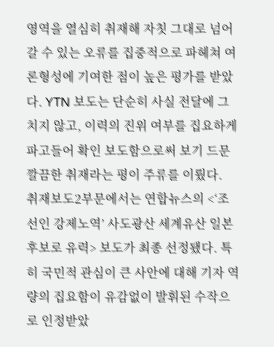영역을 열심히 취재해 자칫 그대로 넘어갈 수 있는 오류를 집중적으로 파헤쳐 여론형성에 기여한 점이 높은 평가를 받았다. YTN 보도는 단순히 사실 전달에 그치지 않고, 이력의 진위 여부를 집요하게 파고들어 확인 보도함으로써 보기 드문 깔끔한 취재라는 평이 주류를 이뤘다.
취재보도2부문에서는 연합뉴스의 <‘조선인 강제노역’ 사도광산 세계유산 일본 후보로 유력> 보도가 최종 선정됐다. 특히 국민적 관심이 큰 사안에 대해 기자 역량의 집요함이 유감없이 발휘된 수작으로 인정받았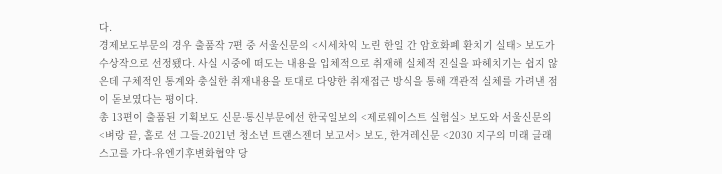다.
경제보도부문의 경우 출품작 7편 중 서울신문의 <시세차익 노린 한일 간 암호화폐 환치기 실태> 보도가 수상작으로 선정됐다. 사실 시중에 떠도는 내용을 입체적으로 취재해 실체적 진실을 파헤치기는 쉽지 않은데 구체적인 통계와 충실한 취재내용을 토대로 다양한 취재접근 방식을 통해 객관적 실체를 가려낸 점이 돋보였다는 평이다.
총 13편이 출품된 기획보도 신문·통신부문에선 한국일보의 <제로웨이스트 실험실> 보도와 서울신문의 <벼랑 끝, 홀로 선 그들-2021년 청소년 트랜스젠더 보고서> 보도, 한겨레신문 <2030 지구의 미래 글래스고를 가다-유엔기후변화협약 당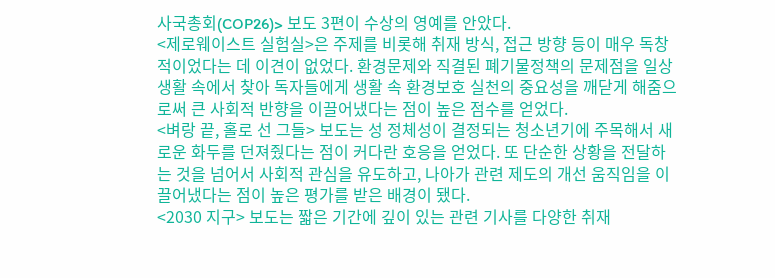사국총회(COP26)> 보도 3편이 수상의 영예를 안았다.
<제로웨이스트 실험실>은 주제를 비롯해 취재 방식, 접근 방향 등이 매우 독창적이었다는 데 이견이 없었다. 환경문제와 직결된 폐기물정책의 문제점을 일상생활 속에서 찾아 독자들에게 생활 속 환경보호 실천의 중요성을 깨닫게 해줌으로써 큰 사회적 반향을 이끌어냈다는 점이 높은 점수를 얻었다.
<벼랑 끝, 홀로 선 그들> 보도는 성 정체성이 결정되는 청소년기에 주목해서 새로운 화두를 던져줬다는 점이 커다란 호응을 얻었다. 또 단순한 상황을 전달하는 것을 넘어서 사회적 관심을 유도하고, 나아가 관련 제도의 개선 움직임을 이끌어냈다는 점이 높은 평가를 받은 배경이 됐다.
<2030 지구> 보도는 짧은 기간에 깊이 있는 관련 기사를 다양한 취재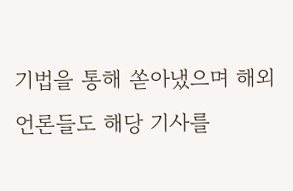기법을 통해 쏟아냈으며 해외 언론들도 해당 기사를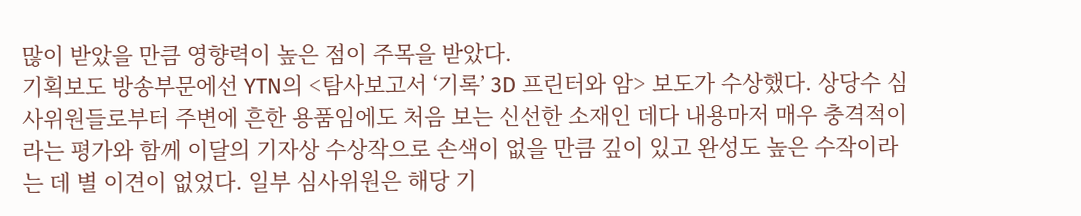많이 받았을 만큼 영향력이 높은 점이 주목을 받았다.
기획보도 방송부문에선 YTN의 <탐사보고서 ‘기록’ 3D 프린터와 암> 보도가 수상했다. 상당수 심사위원들로부터 주변에 흔한 용품임에도 처음 보는 신선한 소재인 데다 내용마저 매우 충격적이라는 평가와 함께 이달의 기자상 수상작으로 손색이 없을 만큼 깊이 있고 완성도 높은 수작이라는 데 별 이견이 없었다. 일부 심사위원은 해당 기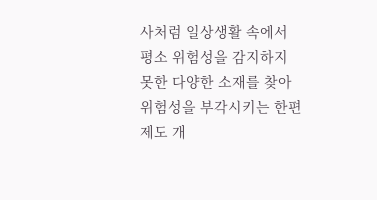사처럼 일상생활 속에서 평소 위험성을 감지하지 못한 다양한 소재를 찾아 위험성을 부각시키는 한편 제도 개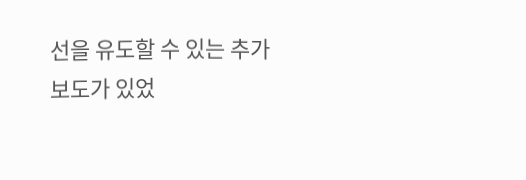선을 유도할 수 있는 추가 보도가 있었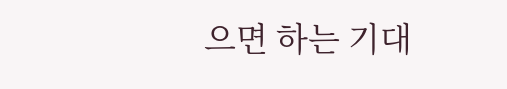으면 하는 기대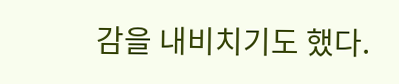감을 내비치기도 했다.